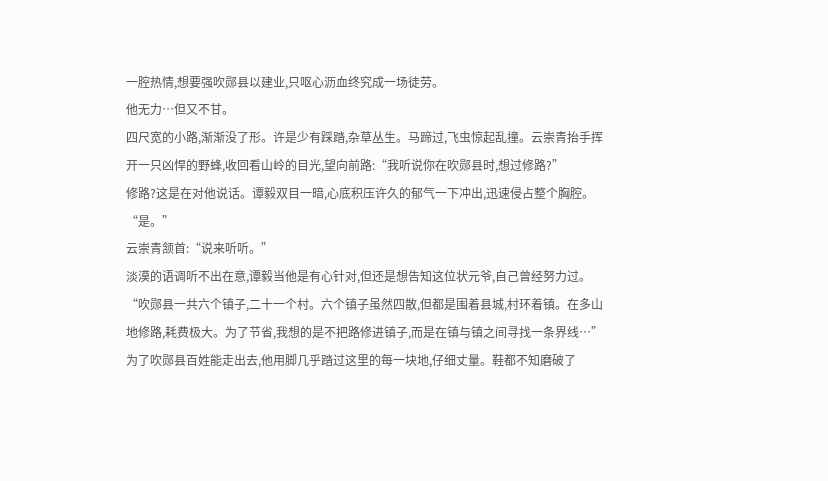一腔热情,想要强吹郧县以建业,只呕心沥血终究成一场徒劳。
他无力…但又不甘。
四尺宽的小路,渐渐没了形。许是少有踩踏,杂草丛生。马蹄过,飞虫惊起乱撞。云崇青抬手挥开一只凶悍的野蜂,收回看山岭的目光,望向前路:“我听说你在吹郧县时,想过修路?”
修路?这是在对他说话。谭毅双目一暗,心底积压许久的郁气一下冲出,迅速侵占整个胸腔。
“是。”
云崇青颔首:“说来听听。”
淡漠的语调听不出在意,谭毅当他是有心针对,但还是想告知这位状元爷,自己曾经努力过。
“吹郧县一共六个镇子,二十一个村。六个镇子虽然四散,但都是围着县城,村环着镇。在多山地修路,耗费极大。为了节省,我想的是不把路修进镇子,而是在镇与镇之间寻找一条界线…”
为了吹郧县百姓能走出去,他用脚几乎踏过这里的每一块地,仔细丈量。鞋都不知磨破了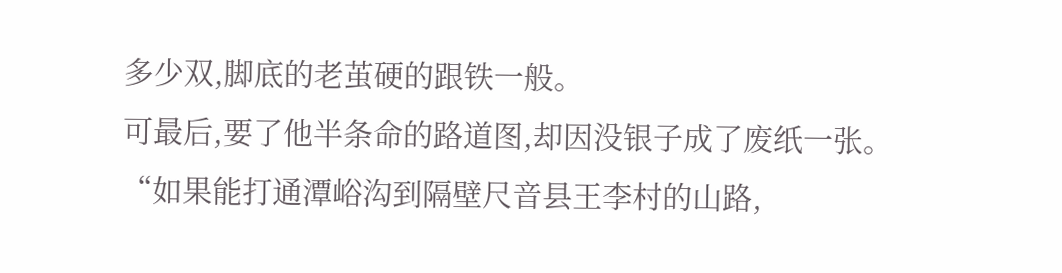多少双,脚底的老茧硬的跟铁一般。
可最后,要了他半条命的路道图,却因没银子成了废纸一张。
“如果能打通潭峪沟到隔壁尺音县王李村的山路,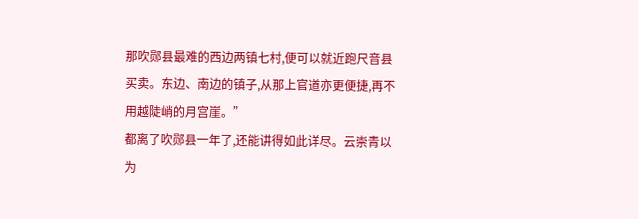那吹郧县最难的西边两镇七村,便可以就近跑尺音县买卖。东边、南边的镇子,从那上官道亦更便捷,再不用越陡峭的月宫崖。”
都离了吹郧县一年了,还能讲得如此详尽。云崇青以为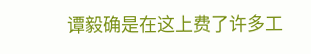谭毅确是在这上费了许多工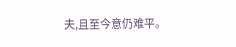夫,且至今意仍难平。